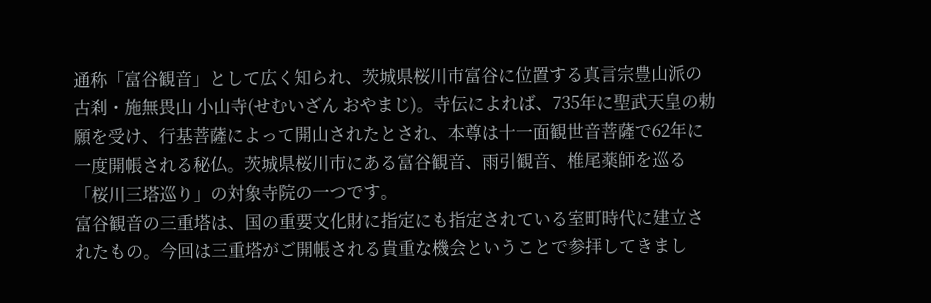通称「富谷観音」として広く知られ、茨城県桜川市富谷に位置する真言宗豊山派の古刹・施無畏山 小山寺(せむいざん おやまじ)。寺伝によれば、735年に聖武天皇の勅願を受け、行基菩薩によって開山されたとされ、本尊は十一面観世音菩薩で62年に一度開帳される秘仏。茨城県桜川市にある富谷観音、雨引観音、椎尾薬師を巡る「桜川三塔巡り」の対象寺院の一つです。
富谷観音の三重塔は、国の重要文化財に指定にも指定されている室町時代に建立されたもの。今回は三重塔がご開帳される貴重な機会ということで参拝してきまし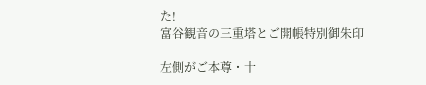た!
富谷観音の三重塔とご開帳特別御朱印

左側がご本尊・十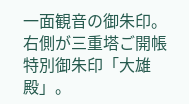一面観音の御朱印。右側が三重塔ご開帳特別御朱印「大雄殿」。